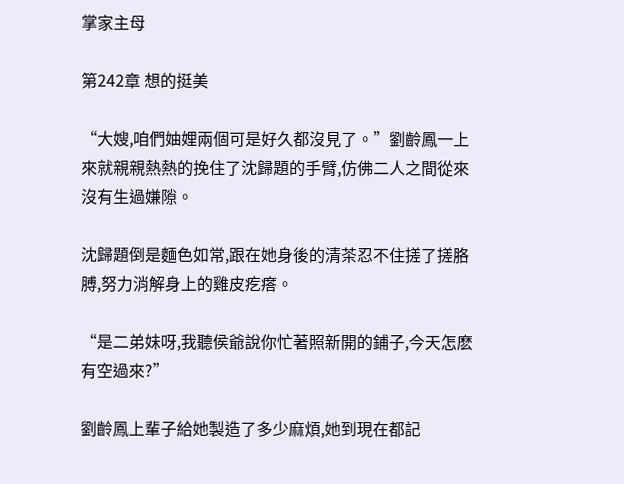掌家主母

第242章 想的挺美

“大嫂,咱們妯娌兩個可是好久都沒見了。”劉齡鳳一上來就親親熱熱的挽住了沈歸題的手臂,仿佛二人之間從來沒有生過嫌隙。

沈歸題倒是麵色如常,跟在她身後的清茶忍不住搓了搓胳膊,努力消解身上的雞皮疙瘩。

“是二弟妹呀,我聽侯爺說你忙著照新開的鋪子,今天怎麽有空過來?”

劉齡鳳上輩子給她製造了多少麻煩,她到現在都記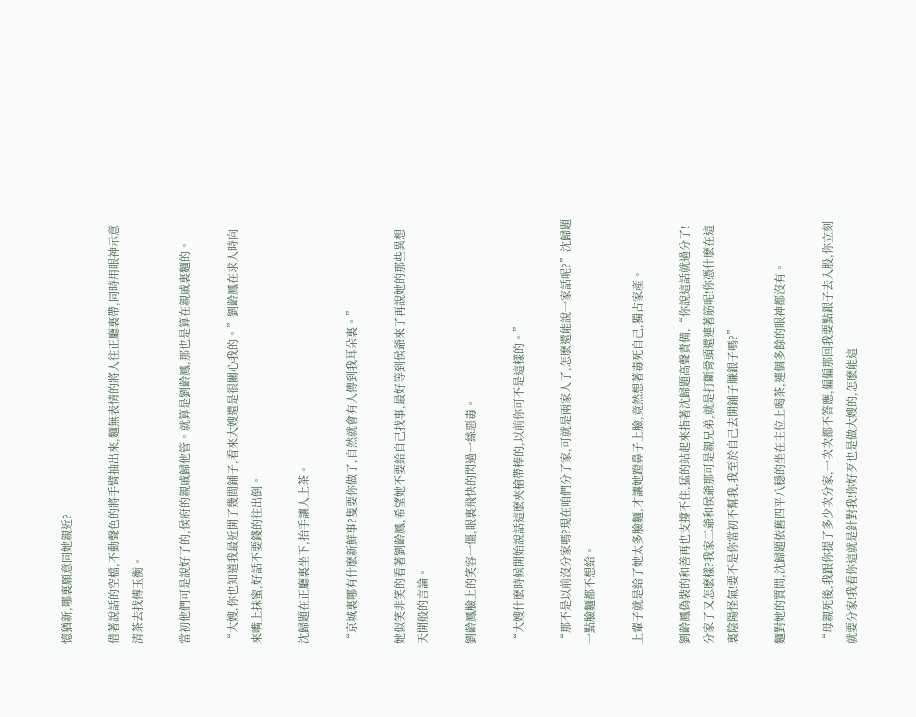憶猶新,哪裏願意同她親近?

借著說話的空檔,不動聲色的將手臂抽出來,麵無表情的將人往正廳裏帶,同時用眼神示意清茶去找傅玉衡。

當初他們可是說好了的,侯府的親戚歸他管。就算是劉齡鳳,那也是算在親戚裏麵的。

“大嫂,你也知道我最近開了幾間鋪子,看來大嫂還是很關心我的。”劉齡鳳在求人時向來嘴上抹蜜,好話不要錢的往出倒。

沈歸題在正廳裏坐下,抬手讓人上茶。

“京城裏哪有什麽新鮮事?隻要你做了,自然就會有人傳到我耳朵裏。”

她似笑非笑的看著劉齡鳳,希望她不要給自己找事,最好等到侯爺來了再說她的那些異想天開般的言論。

劉齡鳳臉上的笑容一僵,眼裏飛快的閃過一絲惡毒。

“大嫂什麽時候開始說話這麽夾槍帶棒的,以前你可不是這樣的。”

“那不是以前沒分家嗎?現在咱們分了家,可就是兩家人了,怎麽還能說一家話呢?”沈歸題一點臉麵都不想給。

上輩子就是給了她太多臉麵,才讓她蹬鼻子上臉,竟然想著毒死自己,獨占家產。

劉齡鳳偽裝的和善再也支撐不住,猛的站起來指著沈歸題高聲責備,“你說這話就過分了!分家了又怎麽樣?我家二爺和侯爺那可是親兄弟,就是打斷骨頭還連著筋呢!你憑什麽在這裏陰陽怪氣!要不是你當初不幫我,我至於自己去開鋪子賺銀子嗎?”

麵對她的質問,沈歸題依舊四平八穩的坐在主位上喝茶,連個多餘的眼神都沒有。

“母親死後,我跟你提了多少次分家,一次次都不答應,偏偏那回我要點銀子去入股,你立刻就要分家!我看你這就是針對我!你好歹也是做大嫂的,怎麽能這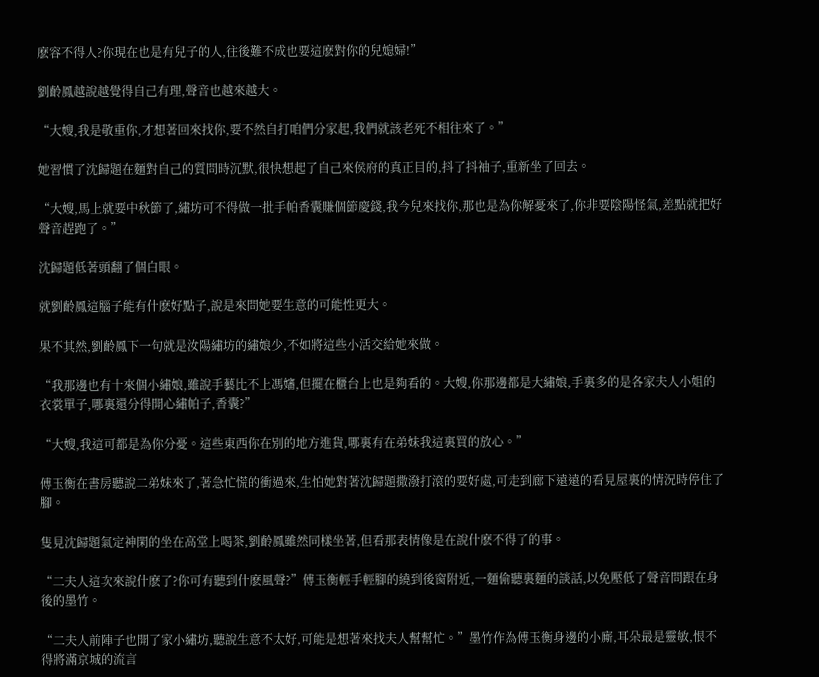麽容不得人?你現在也是有兒子的人,往後難不成也要這麽對你的兒媳婦!”

劉齡鳳越說越覺得自己有理,聲音也越來越大。

“大嫂,我是敬重你,才想著回來找你,要不然自打咱們分家起,我們就該老死不相往來了。”

她習慣了沈歸題在麵對自己的質問時沉默,很快想起了自己來侯府的真正目的,抖了抖袖子,重新坐了回去。

“大嫂,馬上就要中秋節了,繡坊可不得做一批手帕香囊賺個節慶錢,我今兒來找你,那也是為你解憂來了,你非要陰陽怪氣,差點就把好聲音趕跑了。”

沈歸題低著頭翻了個白眼。

就劉齡鳳這腦子能有什麽好點子,說是來問她要生意的可能性更大。

果不其然,劉齡鳳下一句就是汝陽繡坊的繡娘少,不如將這些小活交給她來做。

“我那邊也有十來個小繡娘,雖說手藝比不上馮嬸,但擺在櫃台上也是夠看的。大嫂,你那邊都是大繡娘,手裏多的是各家夫人小姐的衣裳單子,哪裏還分得開心繡帕子,香囊?”

“大嫂,我這可都是為你分憂。這些東西你在別的地方進貨,哪裏有在弟妹我這裏買的放心。”

傅玉衡在書房聽說二弟妹來了,著急忙慌的衝過來,生怕她對著沈歸題撒潑打滾的要好處,可走到廊下遠遠的看見屋裏的情況時停住了腳。

隻見沈歸題氣定神閑的坐在高堂上喝茶,劉齡鳳雖然同樣坐著,但看那表情像是在說什麽不得了的事。

“二夫人這次來說什麽了?你可有聽到什麽風聲?”傅玉衡輕手輕腳的繞到後窗附近,一麵偷聽裏麵的談話,以免壓低了聲音問跟在身後的墨竹。

“二夫人前陣子也開了家小繡坊,聽說生意不太好,可能是想著來找夫人幫幫忙。”墨竹作為傅玉衡身邊的小廝,耳朵最是靈敏,恨不得將滿京城的流言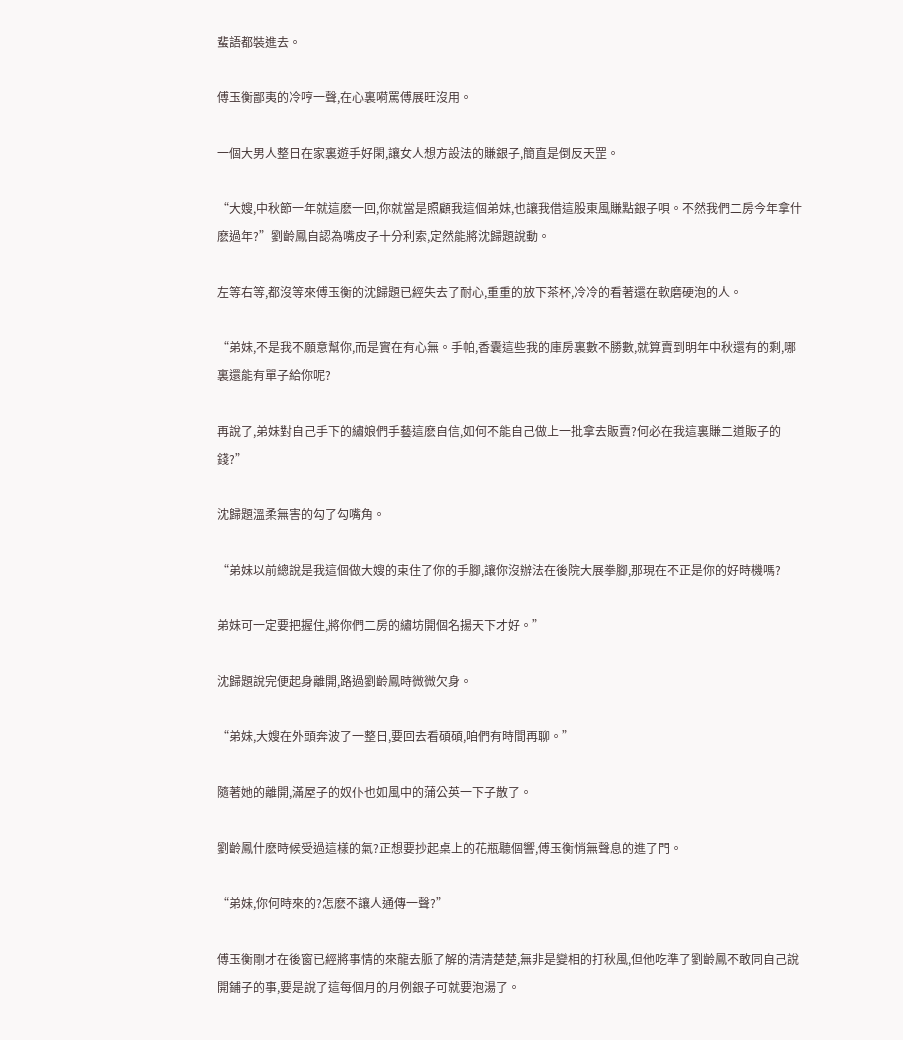蜚語都裝進去。

傅玉衡鄙夷的冷哼一聲,在心裏嗬罵傅展旺沒用。

一個大男人整日在家裏遊手好閑,讓女人想方設法的賺銀子,簡直是倒反天罡。

“大嫂,中秋節一年就這麽一回,你就當是照顧我這個弟妹,也讓我借這股東風賺點銀子唄。不然我們二房今年拿什麽過年?”劉齡鳳自認為嘴皮子十分利索,定然能將沈歸題說動。

左等右等,都沒等來傅玉衡的沈歸題已經失去了耐心,重重的放下茶杯,冷冷的看著還在軟磨硬泡的人。

“弟妹,不是我不願意幫你,而是實在有心無。手帕,香囊這些我的庫房裏數不勝數,就算賣到明年中秋還有的剩,哪裏還能有單子給你呢?

再說了,弟妹對自己手下的繡娘們手藝這麽自信,如何不能自己做上一批拿去販賣?何必在我這裏賺二道販子的錢?”

沈歸題溫柔無害的勾了勾嘴角。

“弟妹以前總說是我這個做大嫂的束住了你的手腳,讓你沒辦法在後院大展拳腳,那現在不正是你的好時機嗎?

弟妹可一定要把握住,將你們二房的繡坊開個名揚天下才好。”

沈歸題說完便起身離開,路過劉齡鳳時微微欠身。

“弟妹,大嫂在外頭奔波了一整日,要回去看碩碩,咱們有時間再聊。”

隨著她的離開,滿屋子的奴仆也如風中的蒲公英一下子散了。

劉齡鳳什麽時候受過這樣的氣?正想要抄起桌上的花瓶聽個響,傅玉衡悄無聲息的進了門。

“弟妹,你何時來的?怎麽不讓人通傳一聲?”

傅玉衡剛才在後窗已經將事情的來龍去脈了解的清清楚楚,無非是變相的打秋風,但他吃準了劉齡鳳不敢同自己說開鋪子的事,要是說了這每個月的月例銀子可就要泡湯了。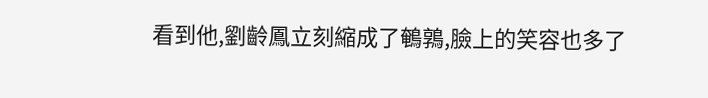看到他,劉齡鳳立刻縮成了鵪鶉,臉上的笑容也多了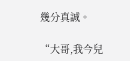幾分真誠。

“大哥,我今兒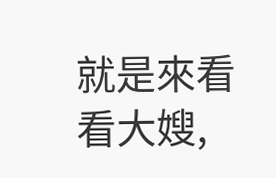就是來看看大嫂,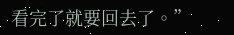看完了就要回去了。”